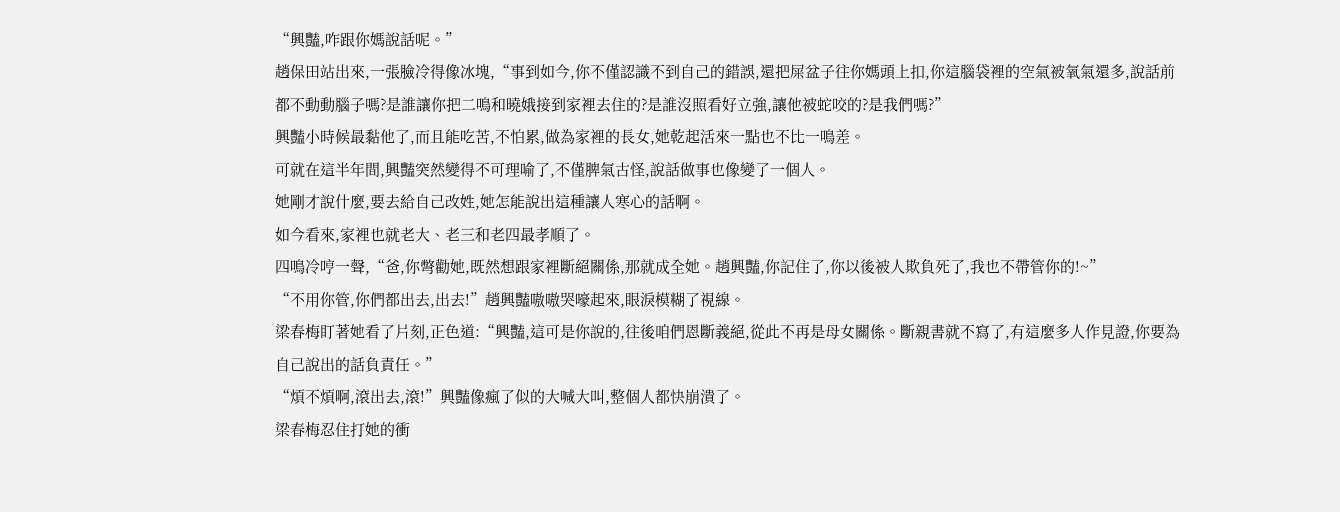“興豔,咋跟你媽說話呢。”
趙保田站出來,一張臉冷得像冰塊,“事到如今,你不僅認識不到自己的錯誤,還把屎盆子往你媽頭上扣,你這腦袋裡的空氣被氧氣還多,說話前都不動動腦子嗎?是誰讓你把二鳴和曉娥接到家裡去住的?是誰沒照看好立強,讓他被蛇咬的?是我們嗎?”
興豔小時候最黏他了,而且能吃苦,不怕累,做為家裡的長女,她乾起活來一點也不比一鳴差。
可就在這半年間,興豔突然變得不可理喻了,不僅脾氣古怪,說話做事也像變了一個人。
她剛才說什麼,要去給自己改姓,她怎能說出這種讓人寒心的話啊。
如今看來,家裡也就老大、老三和老四最孝順了。
四鳴冷哼一聲,“爸,你彆勸她,既然想跟家裡斷絕關係,那就成全她。趙興豔,你記住了,你以後被人欺負死了,我也不帶管你的!~”
“不用你管,你們都出去,出去!”趙興豔嗷嗷哭嚎起來,眼淚模糊了視線。
梁春梅盯著她看了片刻,正色道:“興豔,這可是你說的,往後咱們恩斷義絕,從此不再是母女關係。斷親書就不寫了,有這麼多人作見證,你要為自己說出的話負責任。”
“煩不煩啊,滾出去,滾!”興豔像瘋了似的大喊大叫,整個人都快崩潰了。
梁春梅忍住打她的衝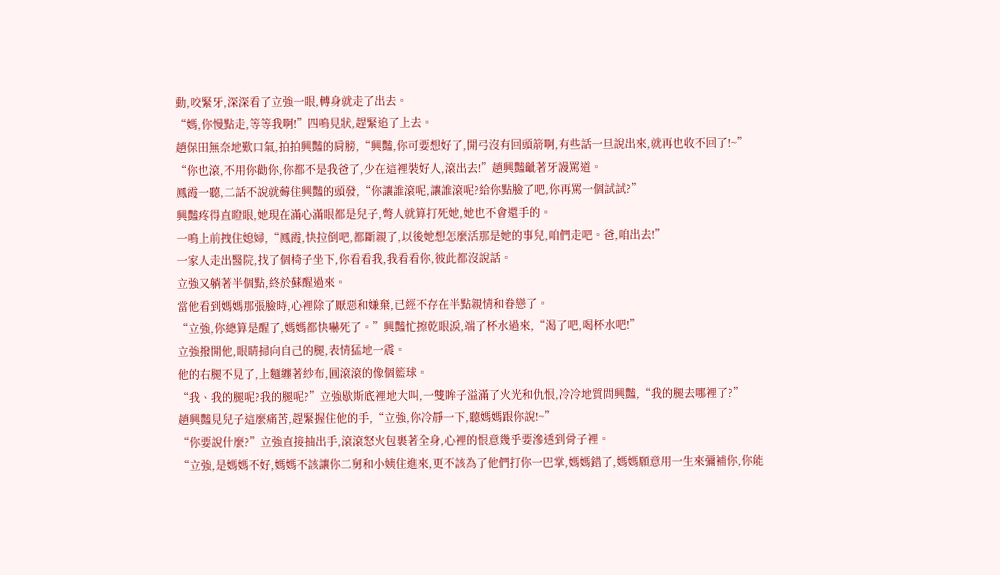動,咬緊牙,深深看了立強一眼,轉身就走了出去。
“媽,你慢點走,等等我啊!”四鳴見狀,趕緊追了上去。
趙保田無奈地歎口氣,拍拍興豔的肩膀,“興豔,你可要想好了,開弓沒有回頭箭啊,有些話一旦說出來,就再也收不回了!~”
“你也滾,不用你勸你,你都不是我爸了,少在這裡裝好人,滾出去!”趙興豔齜著牙謾罵道。
鳳霞一聽,二話不說就薅住興豔的頭發,“你讓誰滾呢,讓誰滾呢?給你點臉了吧,你再罵一個試試?”
興豔疼得直瞪眼,她現在滿心滿眼都是兒子,彆人就算打死她,她也不會還手的。
一鳴上前拽住媳婦,“鳳霞,快拉倒吧,都斷親了,以後她想怎麼活那是她的事兒,咱們走吧。爸,咱出去!”
一家人走出醫院,找了個椅子坐下,你看看我,我看看你,彼此都沒說話。
立強又躺著半個點,終於蘇醒過來。
當他看到媽媽那張臉時,心裡除了厭惡和嫌棄,已經不存在半點親情和眷戀了。
“立強,你總算是醒了,媽媽都快嚇死了。”興豔忙擦乾眼淚,端了杯水過來,“渴了吧,喝杯水吧!”
立強撥開他,眼睛掃向自己的腿,表情猛地一震。
他的右腿不見了,上麵纏著紗布,圓滾滾的像個籃球。
“我、我的腿呢?我的腿呢?”立強歇斯底裡地大叫,一雙眸子溢滿了火光和仇恨,冷冷地質問興豔,“我的腿去哪裡了?”
趙興豔見兒子這麼痛苦,趕緊握住他的手,“立強,你冷靜一下,聽媽媽跟你說!~”
“你要說什麼?”立強直接抽出手,滾滾怒火包裹著全身,心裡的恨意幾乎要滲透到骨子裡。
“立強,是媽媽不好,媽媽不該讓你二舅和小姨住進來,更不該為了他們打你一巴掌,媽媽錯了,媽媽願意用一生來彌補你,你能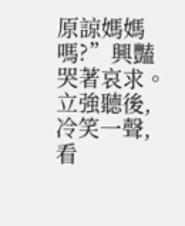原諒媽媽嗎?”興豔哭著哀求。
立強聽後,冷笑一聲,看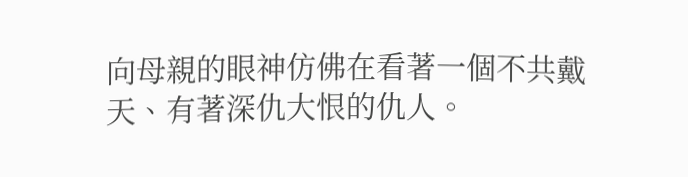向母親的眼神仿佛在看著一個不共戴天、有著深仇大恨的仇人。